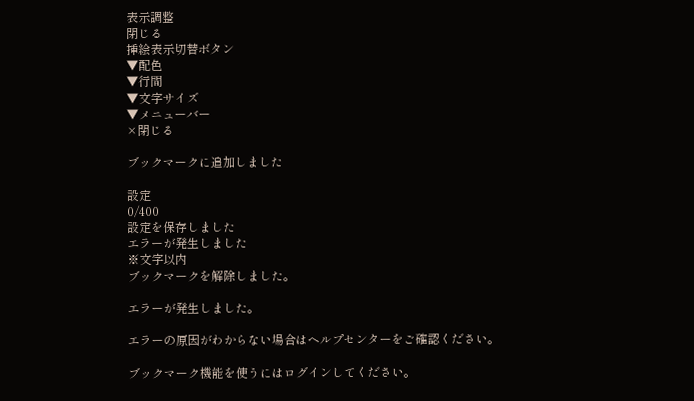表示調整
閉じる
挿絵表示切替ボタン
▼配色
▼行間
▼文字サイズ
▼メニューバー
×閉じる

ブックマークに追加しました

設定
0/400
設定を保存しました
エラーが発生しました
※文字以内
ブックマークを解除しました。

エラーが発生しました。

エラーの原因がわからない場合はヘルプセンターをご確認ください。

ブックマーク機能を使うにはログインしてください。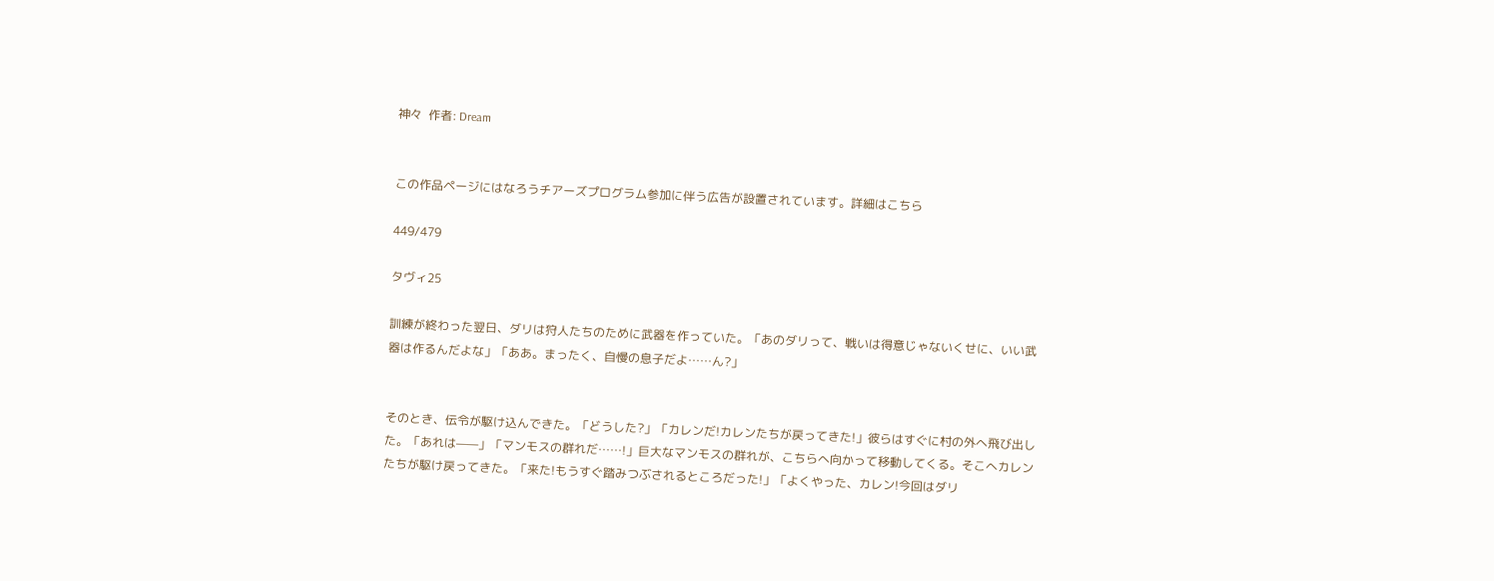神々  作者: Dream


この作品ページにはなろうチアーズプログラム参加に伴う広告が設置されています。詳細はこちら

449/479

タヴィ25

訓練が終わった翌日、ダリは狩人たちのために武器を作っていた。「あのダリって、戦いは得意じゃないくせに、いい武器は作るんだよな」「ああ。まったく、自慢の息子だよ……ん?」


そのとき、伝令が駆け込んできた。「どうした?」「カレンだ!カレンたちが戻ってきた!」彼らはすぐに村の外へ飛び出した。「あれは——」「マンモスの群れだ……!」巨大なマンモスの群れが、こちらへ向かって移動してくる。そこへカレンたちが駆け戻ってきた。「来た!もうすぐ踏みつぶされるところだった!」「よくやった、カレン!今回はダリ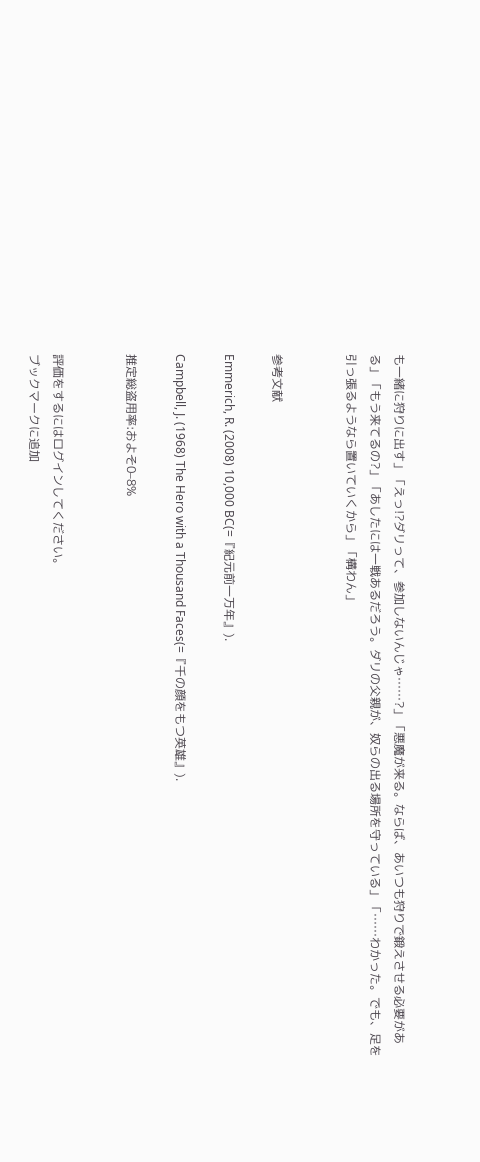も一緒に狩りに出す」「えっ!?ダリって、参加しないんじゃ……?」「悪魔が来る。ならば、あいつも狩りで鍛えさせる必要がある」「もう来てるの?」「あしたには一戦あるだろう。ダリの父親が、奴らの出る場所を守っている」「……わかった。でも、足を引っ張るようなら置いていくから」「構わん」


参考文献

Emmerich, R. (2008) 10,000 BC(=『紀元前一万年』).

Campbell, J. (1968) The Hero with a Thousand Faces(=『千の顔をもつ英雄』).

推定総盗用率:およそ0–8%


評価をするにはログインしてください。
ブックマークに追加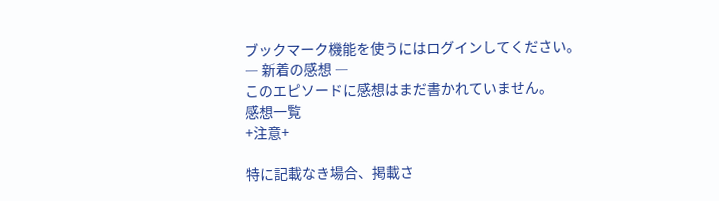ブックマーク機能を使うにはログインしてください。
― 新着の感想 ―
このエピソードに感想はまだ書かれていません。
感想一覧
+注意+

特に記載なき場合、掲載さ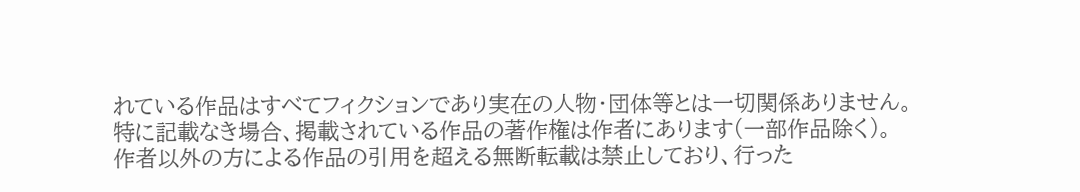れている作品はすべてフィクションであり実在の人物・団体等とは一切関係ありません。
特に記載なき場合、掲載されている作品の著作権は作者にあります(一部作品除く)。
作者以外の方による作品の引用を超える無断転載は禁止しており、行った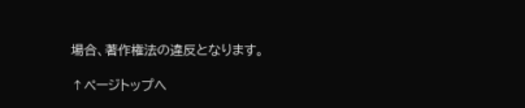場合、著作権法の違反となります。

↑ページトップへ